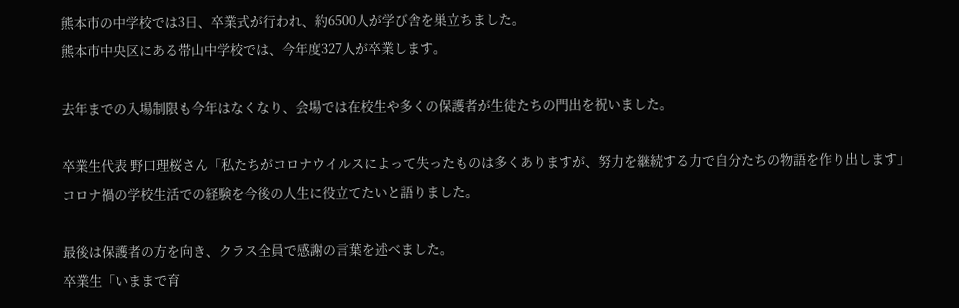熊本市の中学校では3日、卒業式が行われ、約6500人が学び舎を巣立ちました。
熊本市中央区にある帯山中学校では、今年度327人が卒業します。

去年までの入場制限も今年はなくなり、会場では在校生や多くの保護者が生徒たちの門出を祝いました。

卒業生代表 野口理桜さん「私たちがコロナウイルスによって失ったものは多くありますが、努力を継続する力で自分たちの物語を作り出します」
コロナ禍の学校生活での経験を今後の人生に役立てたいと語りました。

最後は保護者の方を向き、クラス全員で感謝の言葉を述べました。
卒業生「いままで育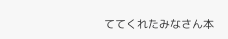ててくれたみなさん本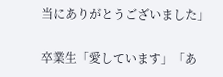当にありがとうございました」

卒業生「愛しています」「あ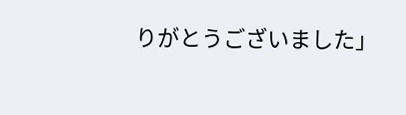りがとうございました」